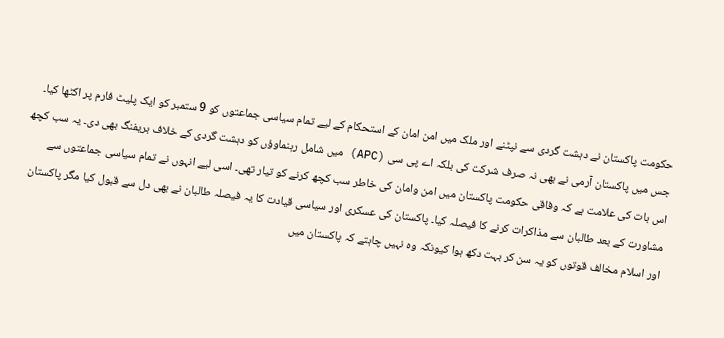حکومت پاکستان نے دہشت گردی سے نپٹنے اور ملک میں امن امان کے استحکام کے لیے تمام سیاسی جماعتوں کو 9 ستمبر کو ایک پلیٹ فارم پر اکٹھا کیا۔ جس میں پاکستان آرمی نے بھی نہ صرف شرکت کی بلکہ اے پی سی (APC) میں شامل رہنماوؤں کو دہشت گردی کے خلاف بریفنگ بھی دی۔ یہ سب کچھ اس بات کی علامت ہے کہ وفاقی حکومت پاکستان میں امن وامان کی خاطر سب کچھ کرنے کو تیار تھی۔ اسی لیے انہوں نے تمام سیاسی جماعتوں سے مشاورت کے بعد طالبان سے مذاکرات کرنے کا فیصلہ کیا۔ پاکستان کی عسکری اور سیاسی قیادت کا یہ فیصلہ طالبان نے بھی دل سے قبول کیا مگر پاکستان اور اسلام مخالف قوتوں کو یہ سن کر بہت دکھ ہوا کیونکہ وہ نہیں چاہتے کہ پاکستان میں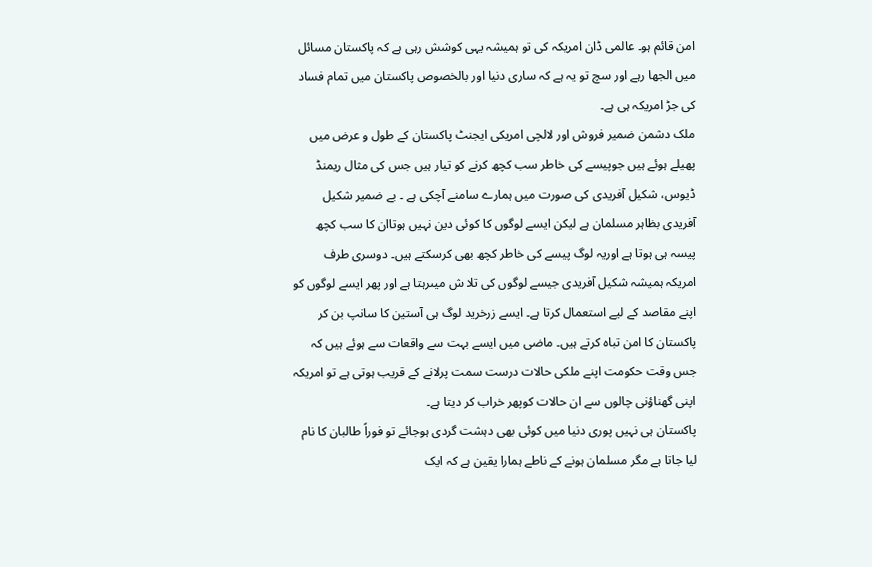امن قائم ہو۔ عالمی ڈان امریکہ کی تو ہمیشہ یہی کوشش رہی ہے کہ پاکستان مسائل میں الجھا رہے اور سچ تو یہ ہے کہ ساری دنیا اور بالخصوص پاکستان میں تمام فساد کی جڑ امریکہ ہی ہے۔
ملک دشمن ضمیر فروش اور لالچی امریکی ایجنٹ پاکستان کے طول و عرض میں پھیلے ہوئے ہیں جوپیسے کی خاطر سب کچھ کرنے کو تیار ہیں جس کی مثال ریمنڈ ڈیوس، شکیل آفریدی کی صورت میں ہمارے سامنے آچکی ہے ۔ بے ضمیر شکیل آفریدی بظاہر مسلمان ہے لیکن ایسے لوگوں کا کوئی دین نہیں ہوتاان کا سب کچھ پیسہ ہی ہوتا ہے اوریہ لوگ پیسے کی خاطر کچھ بھی کرسکتے ہیں۔ دوسری طرف امریکہ ہمیشہ شکیل آفریدی جیسے لوگوں کی تلا ش میںرہتا ہے اور پھر ایسے لوگوں کو اپنے مقاصد کے لیے استعمال کرتا ہے۔ ایسے زرخرید لوگ ہی آستین کا سانپ بن کر پاکستان کا امن تباہ کرتے ہیں۔ ماضی میں ایسے بہت سے واقعات سے ہوئے ہیں کہ جس وقت حکومت اپنے ملکی حالات درست سمت پرلانے کے قریب ہوتی ہے تو امریکہ اپنی گھناؤنی چالوں سے ان حالات کوپھر خراب کر دیتا ہے۔
پاکستان ہی نہیں پوری دنیا میں کوئی بھی دہشت گردی ہوجائے تو فوراً طالبان کا نام لیا جاتا ہے مگر مسلمان ہونے کے ناطے ہمارا یقین ہے کہ ایک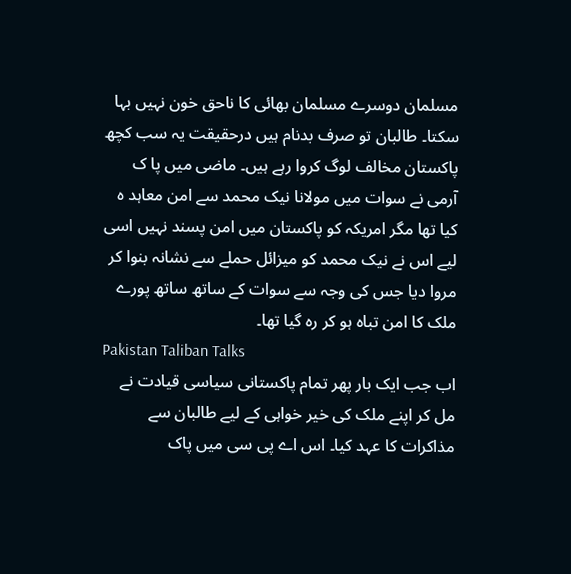مسلمان دوسرے مسلمان بھائی کا ناحق خون نہیں بہا سکتا۔ طالبان تو صرف بدنام ہیں درحقیقت یہ سب کچھ پاکستان مخالف لوگ کروا رہے ہیں۔ ماضی میں پا ک آرمی نے سوات میں مولانا نیک محمد سے امن معاہد ہ کیا تھا مگر امریکہ کو پاکستان میں امن پسند نہیں اسی لیے اس نے نیک محمد کو میزائل حملے سے نشانہ بنوا کر مروا دیا جس کی وجہ سے سوات کے ساتھ ساتھ پورے ملک کا امن تباہ ہو کر رہ گیا تھا۔
Pakistan Taliban Talks
اب جب ایک بار پھر تمام پاکستانی سیاسی قیادت نے مل کر اپنے ملک کی خیر خواہی کے لیے طالبان سے مذاکرات کا عہد کیا۔ اس اے پی سی میں پاک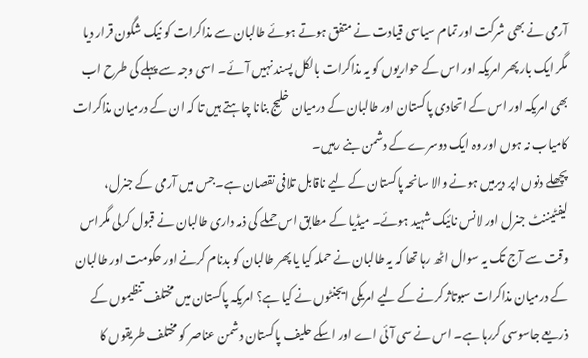آرمی نے بھی شرکت اور تمام سیاسی قیادت نے متفق ہوتے ہوئے طالبان سے مذاکرات کو نیک شگون قرار دیا مگر ایک بار پھر امریکہ اور اس کے حواریوں کو یہ مذاکرات بالکل پسند نہیں آئے۔ اسی وجہ سے پہلے کی طرح اب بھی امریکہ اور اس کے اتحادی پاکستان اور طالبان کے درمیان خلیج بنانا چاہتے ہیں تا کہ ان کے درمیان مذاکرات کامیاب نہ ہوں اور وہ ایک دوسرے کے دشمن بنے رہیں۔
پچھلے دنوں اپر دیرمیں ہونے والا سانحہ پاکستان کے لیے ناقابل تلافی نقصان ہے۔جس میں آرمی کے جنرل، لیفٹیننٹ جنرل اور لانس نائیک شہید ہوئے۔ میڈیا کے مطابق اس حملے کی ذمہ داری طالبان نے قبول کرلی مگراس وقت سے آج تک یہ سوال اٹھ رہا تھا کہ یہ طالبان نے حملہ کیا یا پھر طالبان کو بدنام کرنے اور حکومت اور طالبان کے درمیان مذاکرات سبوتاژ کرنے کے لیے امریکی ایجنٹوں نے کیا ہے؟ امریکہ پاکستان میں مختلف تنظیموں کے ذریعے جاسوسی کررہا ہے۔ اس نے سی آئی اے اور اسکے حلیف پاکستان دشمن عناصر کو مختلف طریقوں کا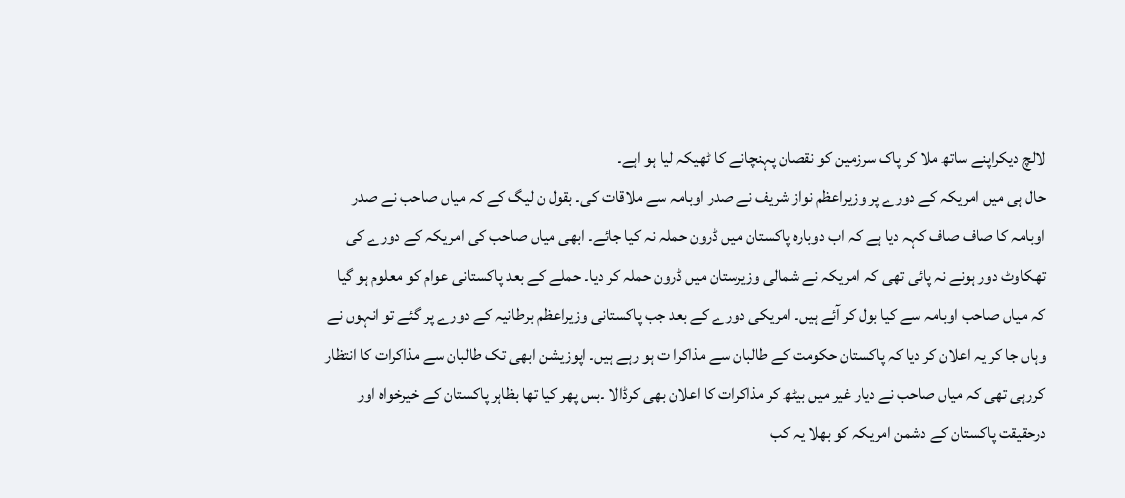لالچ دیکراپنے ساتھ ملا کر پاک سرزمین کو نقصان پہنچانے کا ٹھیکہ لیا ہو اہے۔
حال ہی میں امریکہ کے دورے پر وزیراعظم نواز شریف نے صدر اوبامہ سے ملاقات کی۔ بقول ن لیگ کے کہ میاں صاحب نے صدر اوبامہ کا صاف صاف کہہ دیا ہے کہ اب دوبارہ پاکستان میں ڈرون حملہ نہ کیا جائے۔ ابھی میاں صاحب کی امریکہ کے دورے کی تھکاوٹ دور ہونے نہ پائی تھی کہ امریکہ نے شمالی وزیرستان میں ڈرون حملہ کر دیا۔ حملے کے بعد پاکستانی عوام کو معلوم ہو گیا کہ میاں صاحب اوبامہ سے کیا بول کر آئے ہیں۔ امریکی دورے کے بعد جب پاکستانی وزیراعظم برطانیہ کے دورے پر گئے تو انہوں نے وہاں جا کر یہ اعلان کر دیا کہ پاکستان حکومت کے طالبان سے مذاکرا ت ہو رہے ہیں۔ اپوزیشن ابھی تک طالبان سے مذاکرات کا انتظار کررہی تھی کہ میاں صاحب نے دیار غیر میں بیٹھ کر مذاکرات کا اعلان بھی کرڈالا ۔بس پھر کیا تھا بظاہر پاکستان کے خیرخواہ اور درحقیقت پاکستان کے دشمن امریکہ کو بھلا یہ کب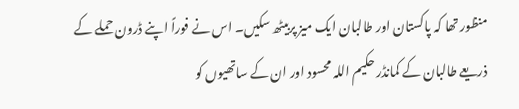منظور تھا کہ پاکستان اور طالبان ایک میز پربیٹھ سکیں۔ اس نے فوراً اپنے ڈرون حملے کے ذریعے طالبان کے کمانڈر حکیم اللہ محسود اور ان کے ساتھیوں کو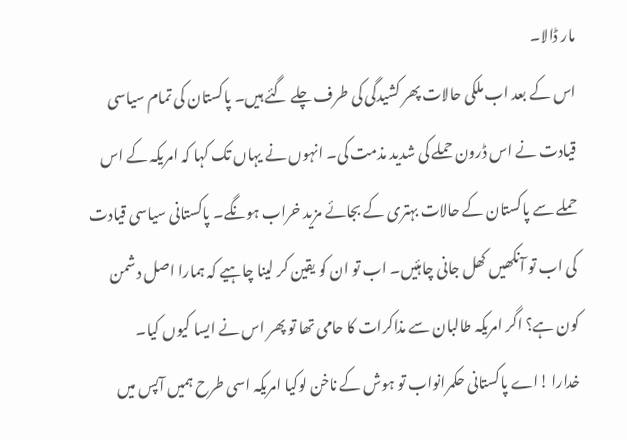مار ڈالا۔
اس کے بعد اب ملکی حالات پھر کشیدگی کی طرف چلے گئے ہیں۔ پاکستان کی تمام سیاسی قیادت نے اس ڈرون حملے کی شدید مذمت کی۔ انہوں نے یہاں تک کہا کہ امریکہ کے اس حملے سے پاکستان کے حالات بہتری کے بجائے مزید خراب ہونگے۔ پاکستانی سیاسی قیادت کی اب تو آنکھیں کھل جانی چاہئیں۔ اب تو ان کو یقین کر لینا چاہیے کہ ہمارا اصل دشمن کون ہے؟ اگر امریکہ طالبان سے مذاکرات کا حامی تھا تو پھر اس نے ایسا کیوں کیا۔
خدارا !اے پاکستانی حکمرانواب تو ہوش کے ناخن لوکیا امریکہ اسی طرح ہمیں آپس میں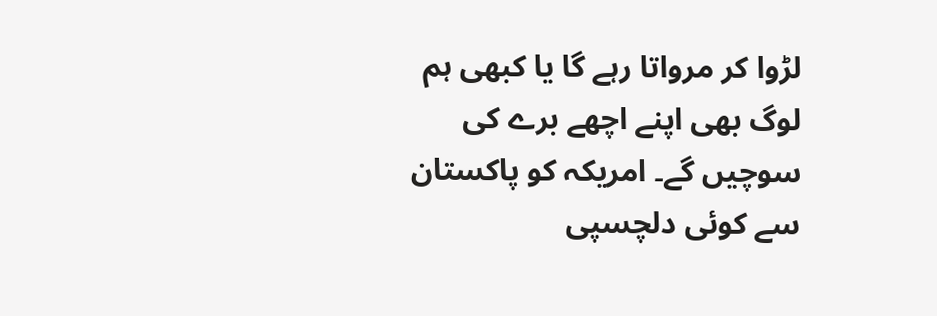لڑوا کر مرواتا رہے گا یا کبھی ہم لوگ بھی اپنے اچھے برے کی سوچیں گے۔ امریکہ کو پاکستان سے کوئی دلچسپی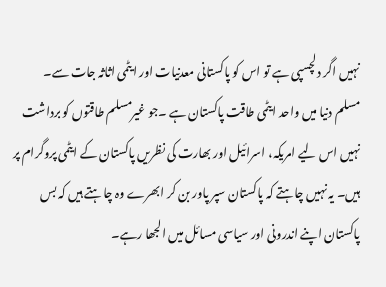نہیں اگر دلچسپی ہے تو اس کو پاکستانی معدنیات اور ایٹمی اثاثہ جات سے۔
مسلم دنیا میں واحد ایٹمی طاقت پاکستان ہے ۔جو غیرمسلم طاقتوں کو برداشت نہیں اس لیے امریکہ، اسرائیل اور بھارت کی نظریں پاکستان کے ایٹمی پروگرام پر ہیں۔ یہ نہیں چاہتے کہ پاکستان سپر پاور بن کر ابھرے وہ چاہتے ہیں کہ بس پاکستان اپنے اندرونی اور سیاسی مسائل میں الجھا رہے۔